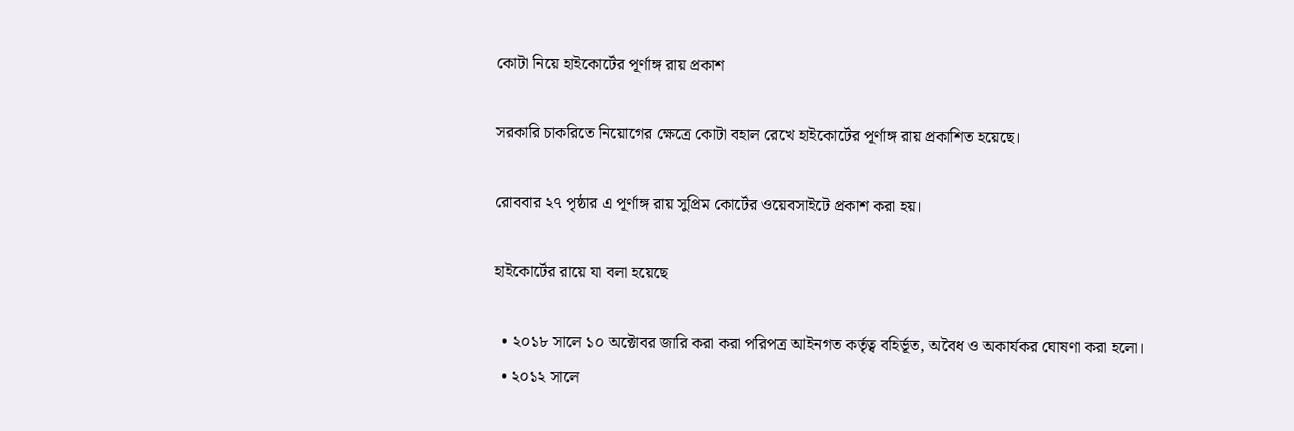কোটা নিয়ে হাইকোর্টের পূর্ণাঙ্গ রায় প্রকাশ

সরকারি চাকরিতে নিয়োগের ক্ষেত্রে কোটা বহাল রেখে হাইকোর্টের পূর্ণাঙ্গ রায় প্রকাশিত হয়েছে।

রোববার ২৭ পৃষ্ঠার এ পূর্ণাঙ্গ রায় সুপ্রিম কোর্টের ওয়েবসাইটে প্রকাশ করা হয়।

হাইকোর্টের রায়ে যা বলা হয়েছে

  • ২০১৮ সালে ১০ অক্টোবর জারি করা করা পরিপত্র আইনগত কর্তৃত্ব বহির্ভূত, অবৈধ ও অকার্যকর ঘোষণা করা হলো।
  • ২০১২ সালে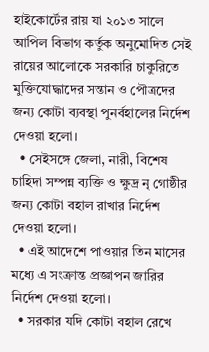হাইকোর্টের রায় যা ২০১৩ সালে আপিল বিভাগ কর্তুক অনুমোদিত সেই রায়ের আলোকে সরকারি চাকুরিতে মুক্তিযোদ্ধাদের সন্তান ও পৌত্রদের জন্য কোটা ব্যবস্থা পুনর্বহালের নির্দেশ দেওয়া হলো।
  • সেইসঙ্গে জেলা, নারী, বিশেষ চাহিদা সম্পন্ন ব্যক্তি ও ক্ষুদ্র নৃ গোষ্ঠীর জন্য কোটা বহাল রাখার নির্দেশ দেওয়া হলো।
  • এই আদেশে পাওয়ার তিন মাসের মধ্যে এ সংক্রান্ত প্রজ্ঞাপন জারির নির্দেশ দেওয়া হলো।
  • সরকার যদি কোটা বহাল রেখে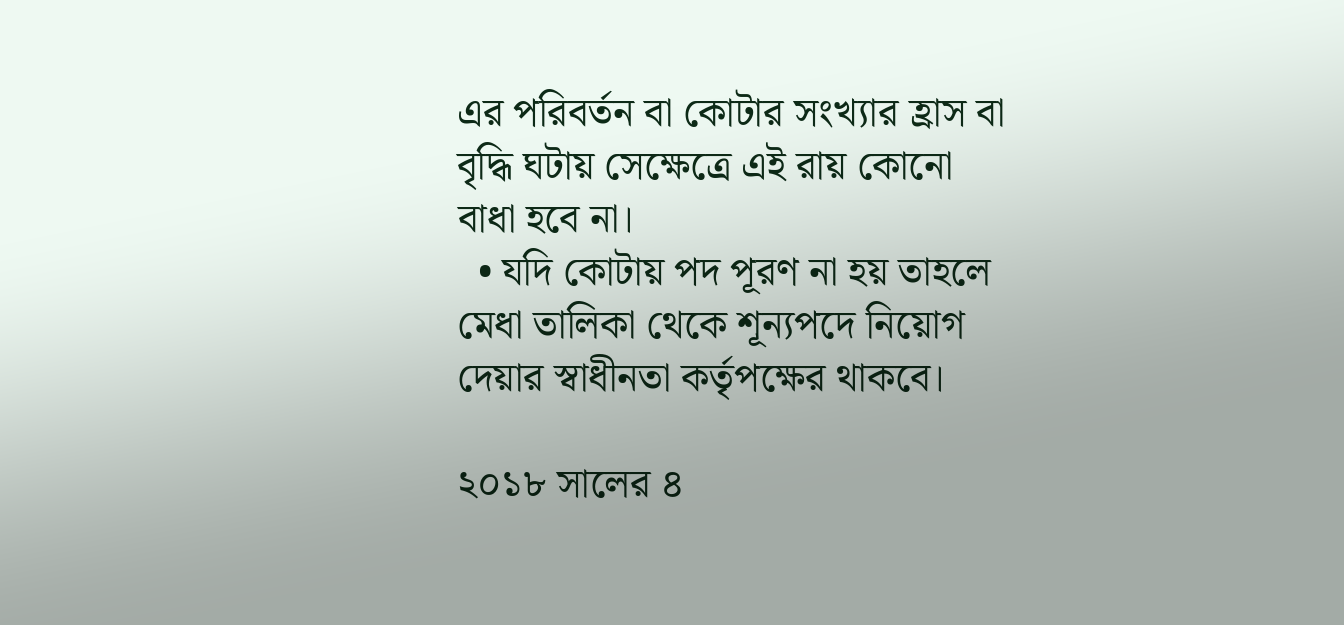এর পরিবর্তন বা কোটার সংখ্যার হ্রাস বা বৃদ্ধি ঘটায় সেক্ষেত্রে এই রায় কোনো বাধা হবে না।
  • যদি কোটায় পদ পূরণ না হয় তাহলে মেধা তালিকা থেকে শূন্যপদে নিয়োগ দেয়ার স্বাধীনতা কর্তৃপক্ষের থাকবে।

২০১৮ সালের ৪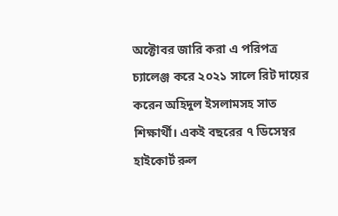অক্টোবর জারি করা এ পরিপত্র চ্যালেঞ্জ করে ২০২১ সালে রিট দায়ের করেন অহিদুল ইসলামসহ সাত শিক্ষার্থী। একই বছরের ৭ ডিসেম্বর হাইকোর্ট রুল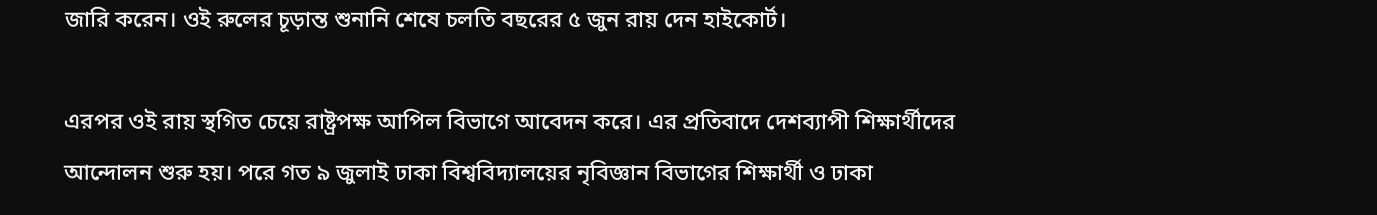জারি করেন। ওই রুলের চূড়ান্ত শুনানি শেষে চলতি বছরের ৫ জুন রায় দেন হাইকোর্ট।

এরপর ওই রায় স্থগিত চেয়ে রাষ্ট্রপক্ষ আপিল বিভাগে আবেদন করে। এর প্রতিবাদে দেশব্যাপী শিক্ষার্থীদের আন্দোলন শুরু হয়। পরে গত ৯ জুলাই ঢাকা বিশ্ববিদ্যালয়ের নৃবিজ্ঞান বিভাগের শিক্ষার্থী ও ঢাকা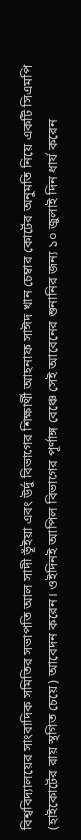বিশ্ববিদ্যালয়ের সাংবাদিক সমিতির সভাপতি আল সাদী ভূঁইয়া এবং উর্দু বিভাগের শিক্ষার্থী আহনাফ সাঈদ খান চেম্বার কোর্টের অনুমতি নিয়ে একটি সিএমপি (হাইকোর্টের রায় স্থগিত চেয়ে) আবেদন করেন। ওইদিনই আপিল বিভাগের পূর্ণাঙ্গ বেঞ্চে সেই আবেনের শুনানির জন্য ১০ জুলাই দিন ধার্য করেন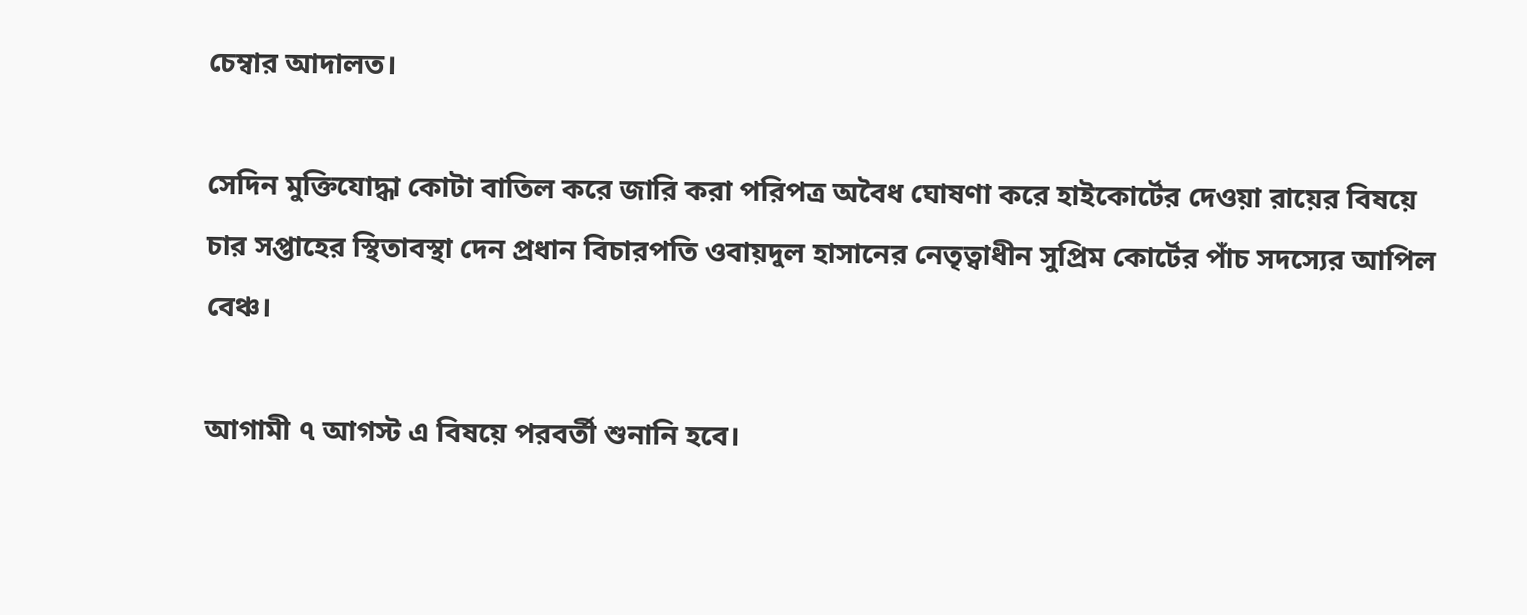চেম্বার আদালত।

সেদিন মুক্তিযোদ্ধা কোটা বাতিল করে জারি করা পরিপত্র অবৈধ ঘোষণা করে হাইকোর্টের দেওয়া রায়ের বিষয়ে চার সপ্তাহের স্থিতাবস্থা দেন প্রধান বিচারপতি ওবায়দুল হাসানের নেতৃত্বাধীন সুপ্রিম কোর্টের পাঁচ সদস্যের আপিল বেঞ্চ।

আগামী ৭ আগস্ট এ বিষয়ে পরবর্তী শুনানি হবে।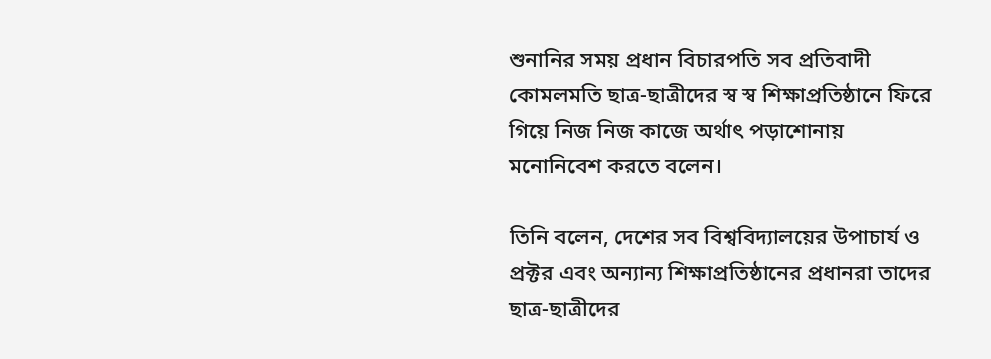শুনানির সময় প্রধান বিচারপতি সব প্রতিবাদী কোমলমতি ছাত্র-ছাত্রীদের স্ব স্ব শিক্ষাপ্রতিষ্ঠানে ফিরে গিয়ে নিজ নিজ কাজে অর্থাৎ পড়াশোনায় মনোনিবেশ করতে বলেন।

তিনি বলেন, দেশের সব বিশ্ববিদ্যালয়ের উপাচার্য ও প্রক্টর এবং অন্যান্য শিক্ষাপ্রতিষ্ঠানের প্রধানরা তাদের ছাত্র-ছাত্রীদের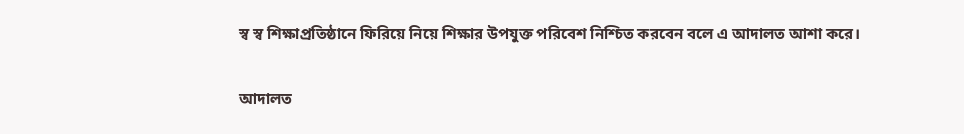স্ব স্ব শিক্ষাপ্রতিষ্ঠানে ফিরিয়ে নিয়ে শিক্ষার উপযুক্ত পরিবেশ নিশ্চিত করবেন বলে এ আদালত আশা করে।

আদালত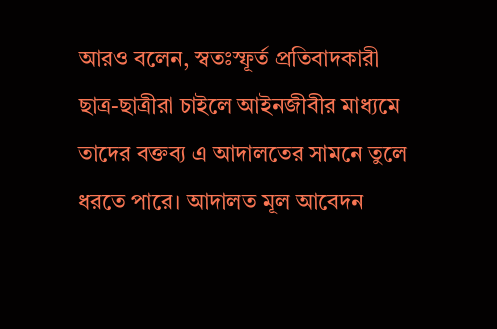আরও বলেন, স্বতঃস্ফূর্ত প্রতিবাদকারী ছাত্র-ছাত্রীরা চাইলে আইনজীবীর মাধ্যমে তাদের বক্তব্য এ আদালতের সামনে তুলে ধরতে পারে। আদালত মূল আবেদন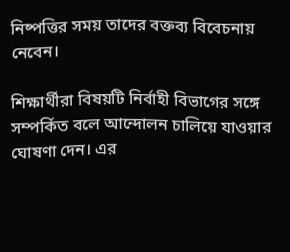নিষ্পত্তির সময় তাদের বক্তব্য বিবেচনায় নেবেন।

শিক্ষার্থীরা বিষয়টি নির্বাহী বিভাগের সঙ্গে সম্পর্কিত বলে আন্দোলন চালিয়ে যাওয়ার ঘোষণা দেন। এর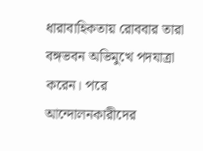ধারাবাহিকতায় রোববার তারা বঙ্গভবন অভিমুখে পদযাত্রা করেন। পরে আন্দোলনকারীদের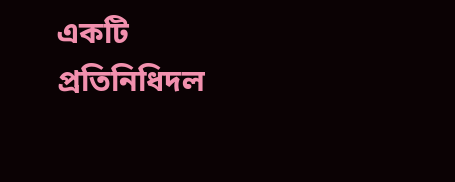একটি প্রতিনিধিদল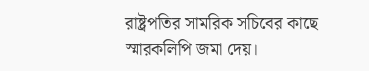রাষ্ট্রপতির সামরিক সচিবের কাছে স্মারকলিপি জমা দেয়।